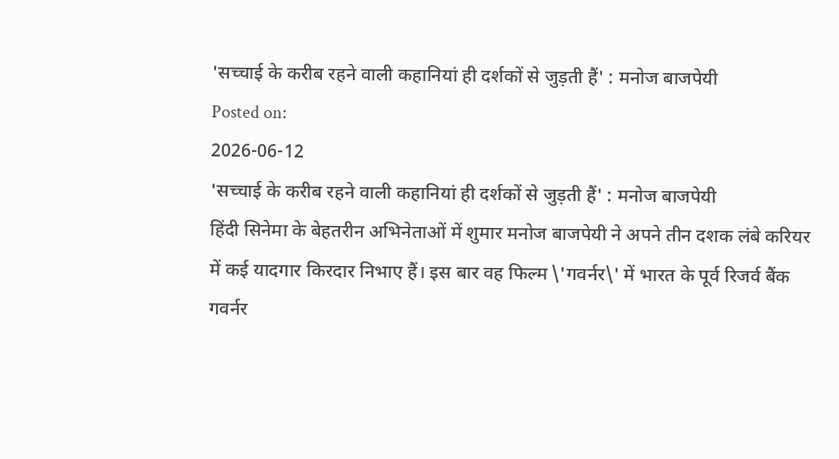'सच्चाई के करीब रहने वाली कहानियां ही दर्शकों से जुड़ती हैं' : मनोज बाजपेयी
Posted on:
2026-06-12
'सच्चाई के करीब रहने वाली कहानियां ही दर्शकों से जुड़ती हैं' : मनोज बाजपेयी
हिंदी सिनेमा के बेहतरीन अभिनेताओं में शुमार मनोज बाजपेयी ने अपने तीन दशक लंबे करियर में कई यादगार किरदार निभाए हैं। इस बार वह फिल्म \'गवर्नर\' में भारत के पूर्व रिजर्व बैंक गवर्नर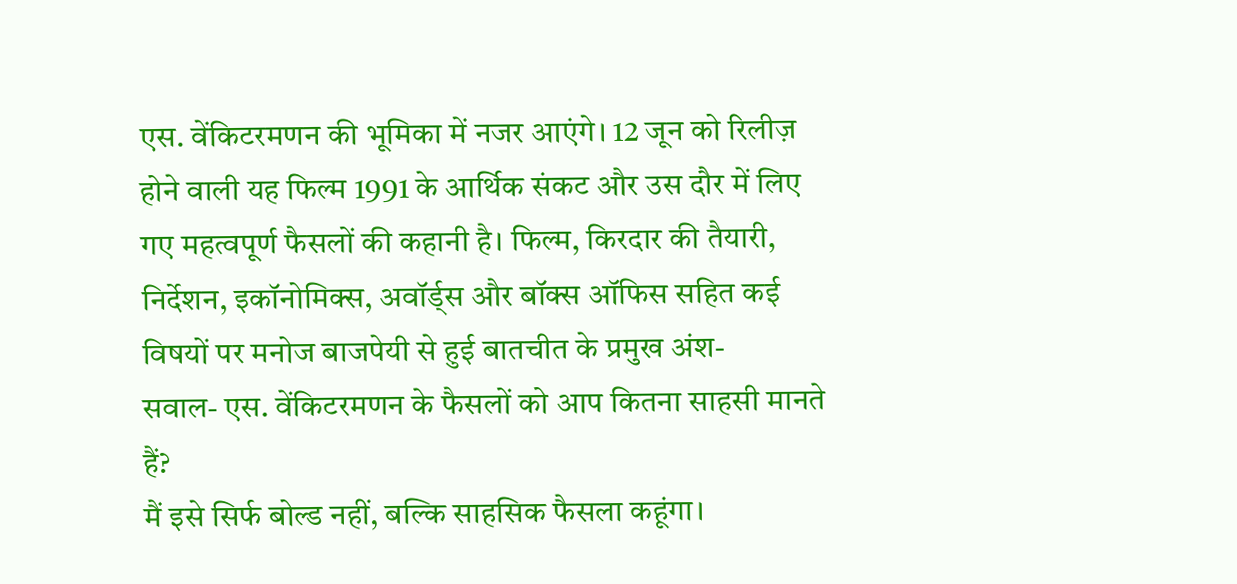एस. वेंकिटरमणन की भूमिका में नजर आएंगे। 12 जून को रिलीज़ होने वाली यह फिल्म 1991 के आर्थिक संकट और उस दौर में लिए गए महत्वपूर्ण फैसलों की कहानी है। फिल्म, किरदार की तैयारी, निर्देशन, इकॉनोमिक्स, अवॉर्ड्स और बॉक्स ऑफिस सहित कई विषयों पर मनोज बाजपेयी से हुई बातचीत के प्रमुख अंश-
सवाल- एस. वेंकिटरमणन के फैसलों को आप कितना साहसी मानते हैं?
मैं इसे सिर्फ बोल्ड नहीं, बल्कि साहसिक फैसला कहूंगा।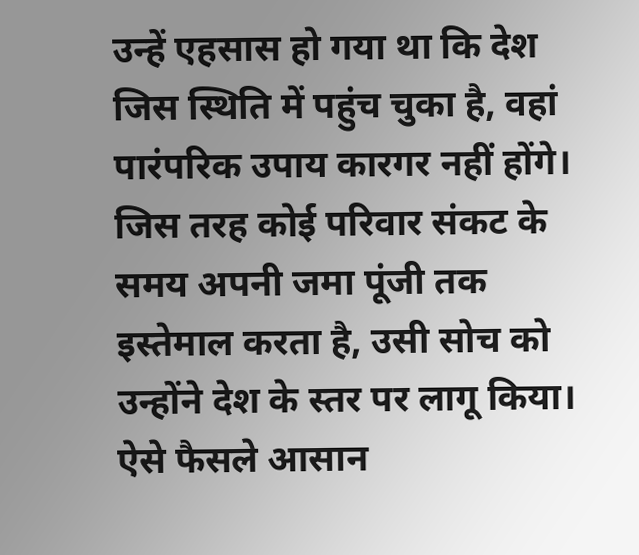उन्हें एहसास हो गया था कि देश जिस स्थिति में पहुंच चुका है, वहां पारंपरिक उपाय कारगर नहीं होंगे। जिस तरह कोई परिवार संकट के समय अपनी जमा पूंजी तक इस्तेमाल करता है, उसी सोच को उन्होंने देश के स्तर पर लागू किया। ऐसे फैसले आसान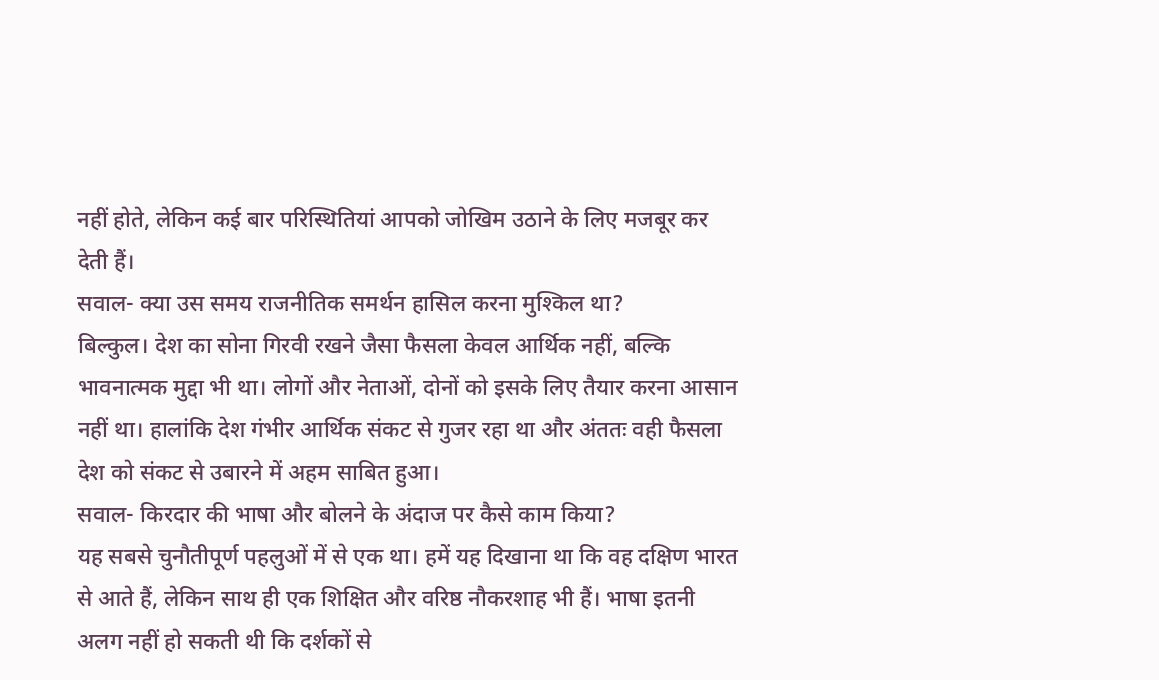नहीं होते, लेकिन कई बार परिस्थितियां आपको जोखिम उठाने के लिए मजबूर कर देती हैं।
सवाल- क्या उस समय राजनीतिक समर्थन हासिल करना मुश्किल था?
बिल्कुल। देश का सोना गिरवी रखने जैसा फैसला केवल आर्थिक नहीं, बल्कि भावनात्मक मुद्दा भी था। लोगों और नेताओं, दोनों को इसके लिए तैयार करना आसान नहीं था। हालांकि देश गंभीर आर्थिक संकट से गुजर रहा था और अंततः वही फैसला देश को संकट से उबारने में अहम साबित हुआ।
सवाल- किरदार की भाषा और बोलने के अंदाज पर कैसे काम किया?
यह सबसे चुनौतीपूर्ण पहलुओं में से एक था। हमें यह दिखाना था कि वह दक्षिण भारत से आते हैं, लेकिन साथ ही एक शिक्षित और वरिष्ठ नौकरशाह भी हैं। भाषा इतनी अलग नहीं हो सकती थी कि दर्शकों से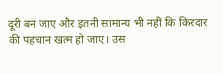दूरी बन जाए और इतनी सामान्य भी नहीं कि किरदार की पहचान खत्म हो जाए। उस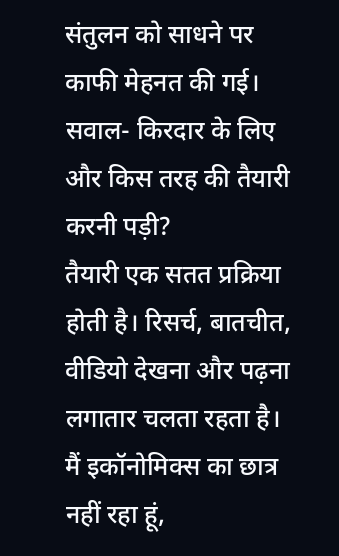संतुलन को साधने पर काफी मेहनत की गई।
सवाल- किरदार के लिए और किस तरह की तैयारी करनी पड़ी?
तैयारी एक सतत प्रक्रिया होती है। रिसर्च, बातचीत, वीडियो देखना और पढ़ना लगातार चलता रहता है। मैं इकॉनोमिक्स का छात्र नहीं रहा हूं,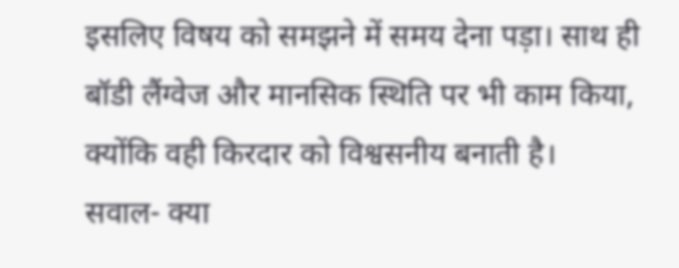इसलिए विषय को समझने में समय देना पड़ा। साथ ही बॉडी लैंग्वेज और मानसिक स्थिति पर भी काम किया, क्योंकि वही किरदार को विश्वसनीय बनाती है।
सवाल- क्या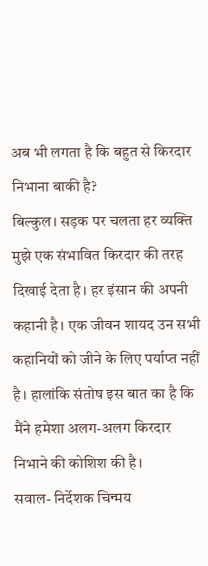अब भी लगता है कि बहुत से किरदार निभाना बाकी है?
बिल्कुल। सड़क पर चलता हर व्यक्ति मुझे एक संभावित किरदार की तरह दिखाई देता है। हर इंसान की अपनी कहानी है। एक जीवन शायद उन सभी कहानियों को जीने के लिए पर्याप्त नहीं है। हालांकि संतोष इस बात का है कि मैंने हमेशा अलग-अलग किरदार निभाने की कोशिश की है।
सवाल- निर्देशक चिन्मय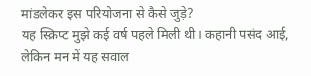मांडलेकर इस परियोजना से कैसे जुड़े?
यह स्क्रिप्ट मुझे कई वर्ष पहले मिली थी। कहानी पसंद आई, लेकिन मन में यह सवाल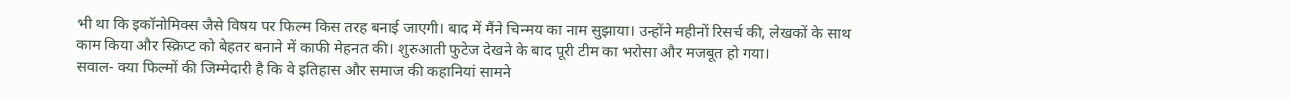भी था कि इकॉनोमिक्स जैसे विषय पर फिल्म किस तरह बनाई जाएगी। बाद में मैंने चिन्मय का नाम सुझाया। उन्होंने महीनों रिसर्च की, लेखकों के साथ काम किया और स्क्रिप्ट को बेहतर बनाने में काफी मेहनत की। शुरुआती फुटेज देखने के बाद पूरी टीम का भरोसा और मजबूत हो गया।
सवाल- क्या फिल्मों की जिम्मेदारी है कि वे इतिहास और समाज की कहानियां सामने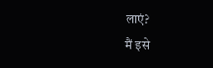लाएं?
मैं इसे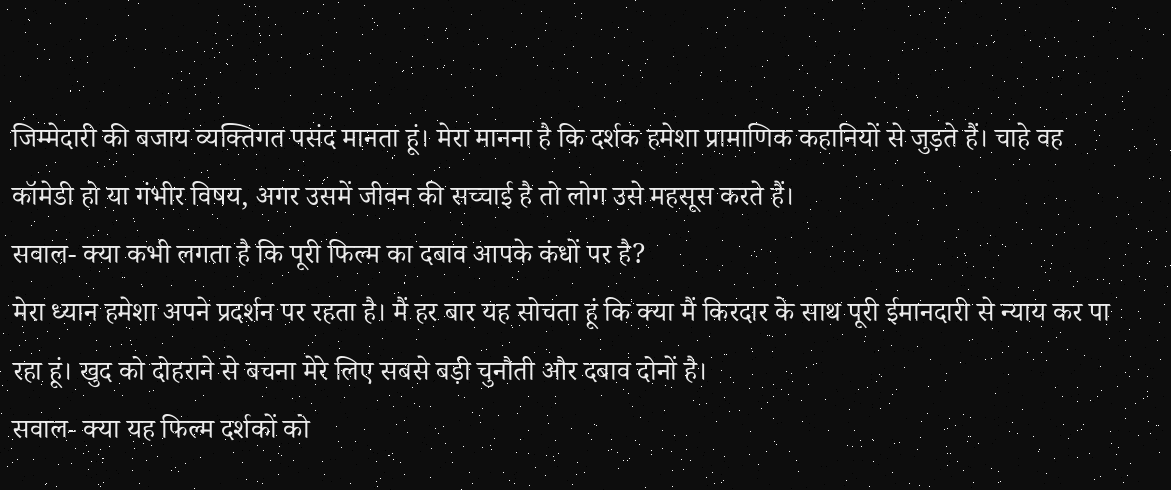जिम्मेदारी की बजाय व्यक्तिगत पसंद मानता हूं। मेरा मानना है कि दर्शक हमेशा प्रामाणिक कहानियों से जुड़ते हैं। चाहे वह कॉमेडी हो या गंभीर विषय, अगर उसमें जीवन की सच्चाई है तो लोग उसे महसूस करते हैं।
सवाल- क्या कभी लगता है कि पूरी फिल्म का दबाव आपके कंधों पर है?
मेरा ध्यान हमेशा अपने प्रदर्शन पर रहता है। मैं हर बार यह सोचता हूं कि क्या मैं किरदार के साथ पूरी ईमानदारी से न्याय कर पा रहा हूं। खुद को दोहराने से बचना मेरे लिए सबसे बड़ी चुनौती और दबाव दोनों है।
सवाल- क्या यह फिल्म दर्शकों को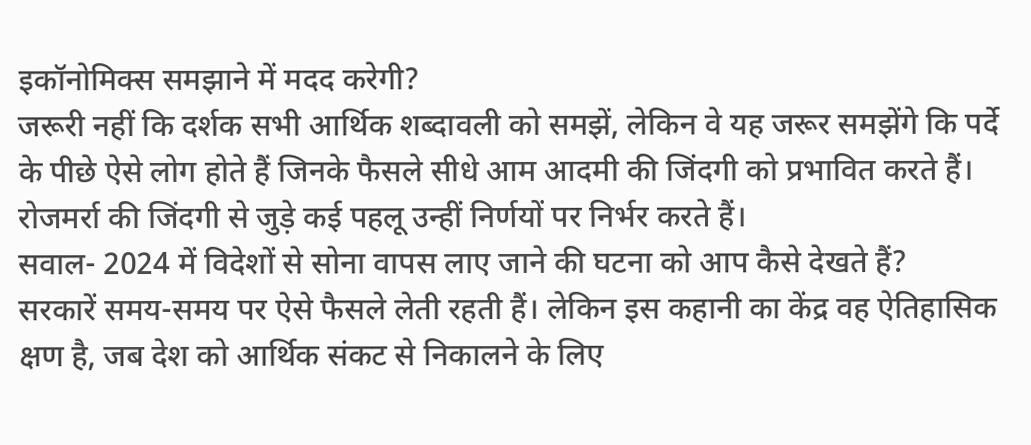इकॉनोमिक्स समझाने में मदद करेगी?
जरूरी नहीं कि दर्शक सभी आर्थिक शब्दावली को समझें, लेकिन वे यह जरूर समझेंगे कि पर्दे के पीछे ऐसे लोग होते हैं जिनके फैसले सीधे आम आदमी की जिंदगी को प्रभावित करते हैं। रोजमर्रा की जिंदगी से जुड़े कई पहलू उन्हीं निर्णयों पर निर्भर करते हैं।
सवाल- 2024 में विदेशों से सोना वापस लाए जाने की घटना को आप कैसे देखते हैं?
सरकारें समय-समय पर ऐसे फैसले लेती रहती हैं। लेकिन इस कहानी का केंद्र वह ऐतिहासिक क्षण है, जब देश को आर्थिक संकट से निकालने के लिए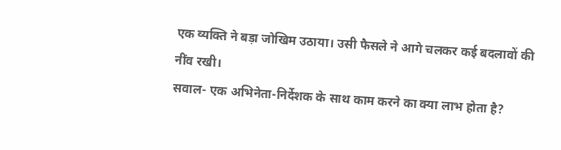एक व्यक्ति ने बड़ा जोखिम उठाया। उसी फैसले ने आगे चलकर कई बदलावों की नींव रखी।
सवाल- एक अभिनेता-निर्देशक के साथ काम करने का क्या लाभ होता है?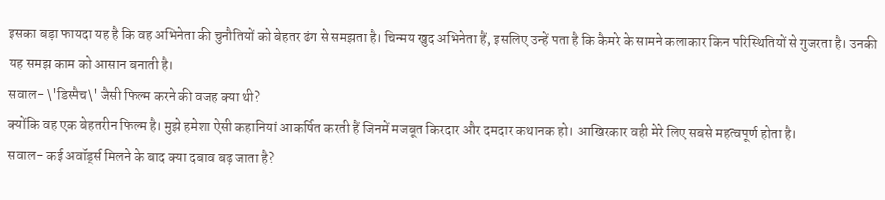इसका बड़ा फायदा यह है कि वह अभिनेता की चुनौतियों को बेहतर ढंग से समझता है। चिन्मय खुद अभिनेता हैं, इसलिए उन्हें पता है कि कैमरे के सामने कलाकार किन परिस्थितियों से गुजरता है। उनकी यह समझ काम को आसान बनाती है।
सवाल- \'डिस्पैच\' जैसी फिल्म करने की वजह क्या थी?
क्योंकि वह एक बेहतरीन फिल्म है। मुझे हमेशा ऐसी कहानियां आकर्षित करती हैं जिनमें मजबूत किरदार और दमदार कथानक हो। आखिरकार वही मेरे लिए सबसे महत्वपूर्ण होता है।
सवाल- कई अवॉर्ड्स मिलने के बाद क्या दबाव बढ़ जाता है?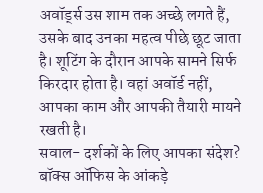अवॉर्ड्स उस शाम तक अच्छे लगते हैं, उसके बाद उनका महत्व पीछे छूट जाता है। शूटिंग के दौरान आपके सामने सिर्फ किरदार होता है। वहां अवॉर्ड नहीं, आपका काम और आपकी तैयारी मायने रखती है।
सवाल- दर्शकों के लिए आपका संदेश?
बॉक्स ऑफिस के आंकड़े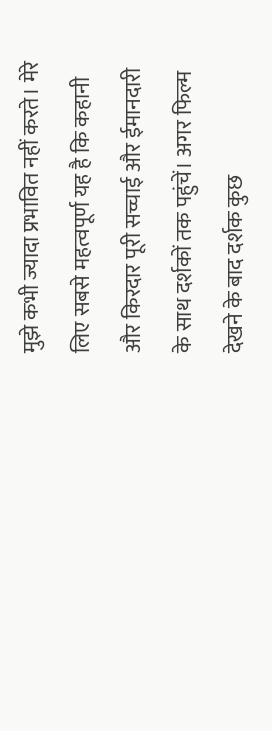मुझे कभी ज्यादा प्रभावित नहीं करते। मेरे लिए सबसे महत्वपूर्ण यह है कि कहानी और किरदार पूरी सच्चाई और ईमानदारी के साथ दर्शकों तक पहुंचें। अगर फिल्म देखने के बाद दर्शक कुछ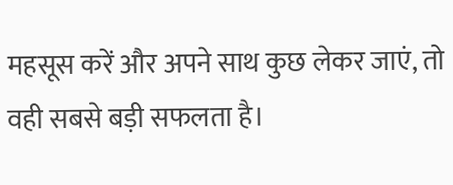महसूस करें और अपने साथ कुछ लेकर जाएं, तो वही सबसे बड़ी सफलता है।